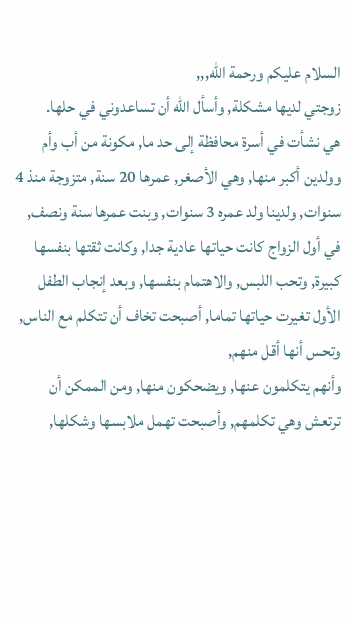السلام عليكم ورحمة الله,,,
زوجتي لديها مشكلة, وأسأل الله أن تساعدوني في حلها.
هي نشأت في أسرة محافظة إلى حد ما, مكونة من أب وأم وولدين أكبر منها, وهي الأصغر, عمرها 20 سنة, متزوجة منذ 4 سنوات, ولدينا ولد عمره 3 سنوات, وبنت عمرها سنة ونصف, في أول الزواج كانت حياتها عادية جدا, وكانت ثقتها بنفسها كبيرة, وتحب اللبس, والاهتمام بنفسها, وبعد إنجاب الطفل الأول تغيرت حياتها تماما, أصبحت تخاف أن تتكلم مع الناس, وتحس أنها أقل منهم,
وأنهم يتكلمون عنها, ويضحكون منها, ومن الممكن أن ترتعش وهي تكلمهم, وأصبحت تهمل ملابسها وشكلها,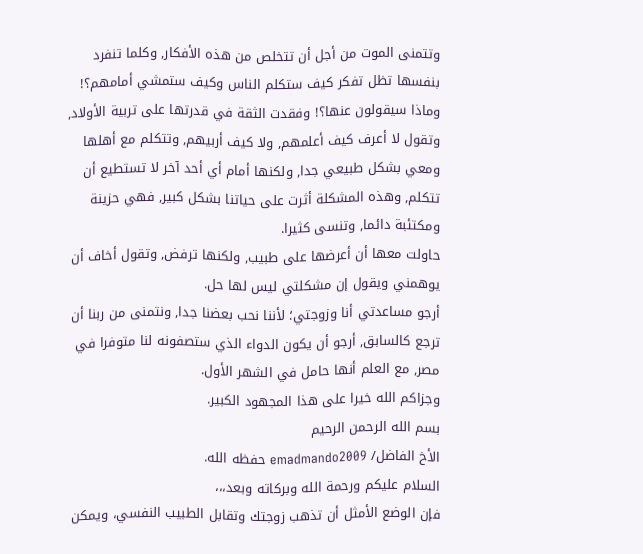وتتمنى الموت من أجل أن تتخلص من هذه الأفكار, وكلما تنفرد بنفسها تظل تفكر كيف ستكلم الناس وكيف ستمشي أمامهم؟! وماذا سيقولون عنها؟! وفقدت الثقة في قدرتها على تربية الأولاد, وتقول لا أعرف كيف أعلمهم, ولا كيف أربيهم, وتتكلم مع أهلها ومعي بشكل طبيعي جدا, ولكنها أمام أي أحد آخر لا تستطيع أن تتكلم, وهذه المشكلة أثرت على حياتنا بشكل كبير, فهي حزينة ومكتئبة دائما, وتنسى كثيرا.
حاولت معها أن أعرضها على طبيب, ولكنها ترفض, وتقول أخاف أن يوهمني ويقول إن مشكلتي ليس لها حل.
أرجو مساعدتي أنا وزوجتي؛ لأننا نحب بعضنا جدا, ونتمنى من ربنا أن ترجع كالسابق, أرجو أن يكون الدواء الذي ستصفونه لنا متوفرا في مصر, مع العلم أنها حامل في الشهر الأول.
وجزاكم الله خيرا على هذا المجهود الكبير.
بسم الله الرحمن الرحيم
الأخ الفاضل/ emadmando2009 حفظه الله.
السلام عليكم ورحمة الله وبركاته وبعد،،،
فإن الوضع الأمثل أن تذهب زوجتك وتقابل الطبيب النفسي، ويمكن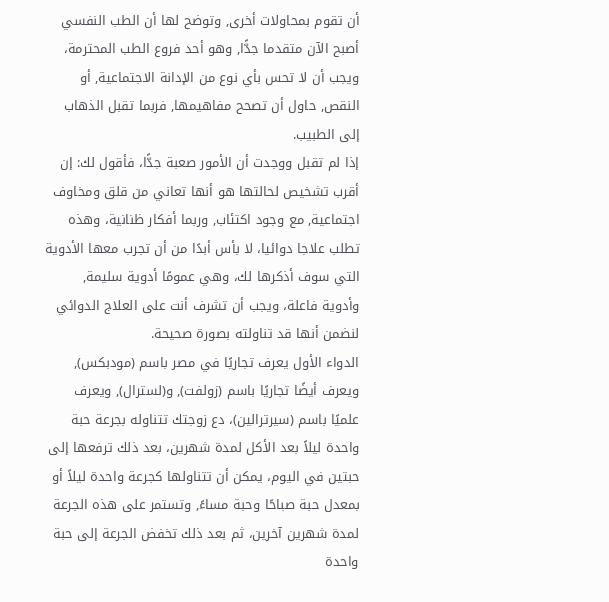أن تقوم بمحاولات أخرى, وتوضح لها أن الطب النفسي أصبح الآن متقدما جدًّا, وهو أحد فروع الطب المحترمة، ويجب أن لا تحس بأي نوع من الإدانة الاجتماعية, أو النقص, حاول أن تصحح مفاهيمها, فربما تقبل الذهاب إلى الطبيب.
إذا لم تقبل ووجدت أن الأمور صعبة جدًّا، فأقول لك: إن أقرب تشخيص لحالتها هو أنها تعاني من قلق ومخاوف اجتماعية, مع وجود اكتئاب, وربما أفكار ظنانية، وهذه تطلب علاجا دوائيا، لا بأس أبدًا من أن تجرب معها الأدوية التي سوف أذكرها لك، وهي عمومًا أدوية سليمة, وأدوية فاعلة، ويجب أن تشرف أنت على العلاج الدوائي لنضمن أنها قد تناولته بصورة صحيحة.
الدواء الأول يعرف تجاريًا في مصر باسم (مودبكس), ويعرف أيضًا تجاريًا باسم (زولفت), و(لسترال), ويعرف علميًا باسم (سيرترالين)، دع زوجتك تتناوله بجرعة حبة واحدة ليلاً بعد الأكل لمدة شهرين، بعد ذلك ترفعها إلى حبتين في اليوم، يمكن أن تتناولها كجرعة واحدة ليلاً أو بمعدل حبة صباحًا وحبة مساءً, وتستمر على هذه الجرعة لمدة شهرين آخرين، ثم بعد ذلك تخفض الجرعة إلى حبة واحدة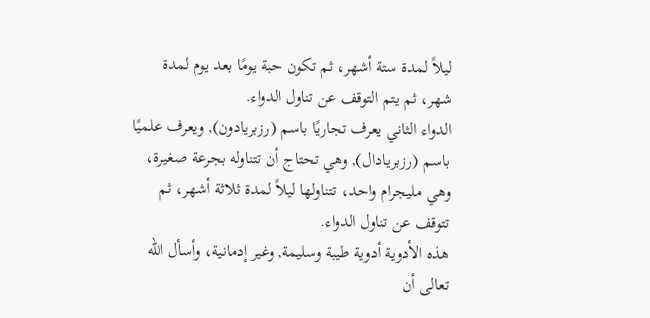ليلاً لمدة ستة أشهر، ثم تكون حبة يومًا بعد يوم لمدة شهر، ثم يتم التوقف عن تناول الدواء.
الدواء الثاني يعرف تجاريًا باسم (رزبريادون), ويعرف علميًا باسم (رزبريادال), وهي تحتاج أن تتناوله بجرعة صغيرة، وهي مليجرام واحد، تتناولها ليلاً لمدة ثلاثة أشهر، ثم تتوقف عن تناول الدواء.
هذه الأدوية أدوية طيبة وسليمة, وغير إدمانية، وأسأل الله تعالى أن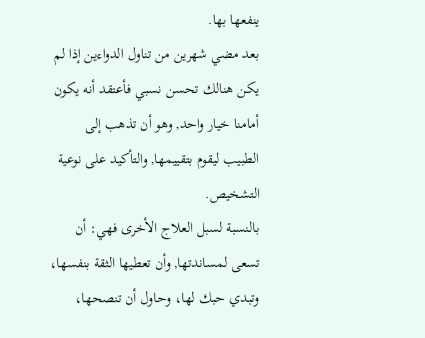ينفعها بها.
بعد مضي شهرين من تناول الدواءين إذا لم يكن هنالك تحسن نسبي فأعتقد أنه يكون أمامنا خيار واحد, وهو أن تذهب إلى الطبيب ليقوم بتقييمها, والتأكيد على نوعية التشخيص.
بالنسبة لسبل العلاج الأخرى فهي: أن تسعى لمساندتها, وأن تعطيها الثقة بنفسها، وتبدي حبك لها، وحاول أن تنصحها،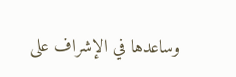وساعدها في الإشراف على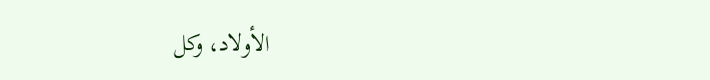الأولاد، وكل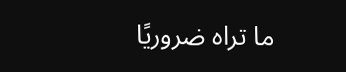ما تراه ضروريًا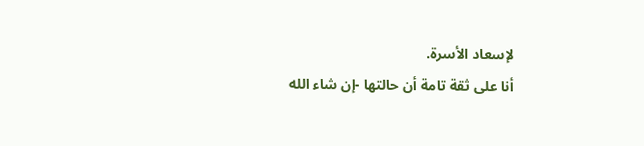لإسعاد الأسرة.
أنا على ثقة تامة أن حالتها -إن شاء الله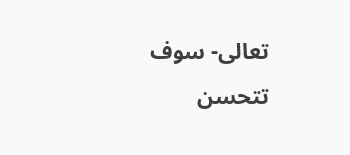تعالى- سوف تتحسن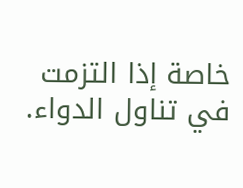خاصة إذا التزمت في تناول الدواء.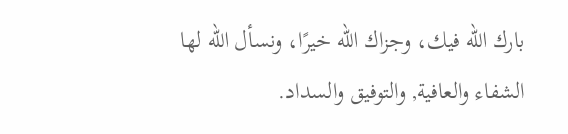بارك الله فيك، وجزاك الله خيرًا، ونسأل الله لها الشفاء والعافية, والتوفيق والسداد.